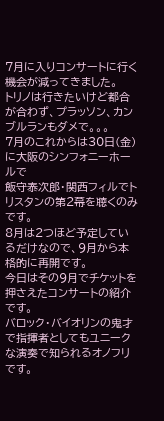7月に入りコンサートに行く機会が減ってきました。
トリノは行きたいけど都合が合わず、プラッソン、カンブルランもダメで。。。
7月のこれからは30日(金)に大阪のシンフォニーホールで
飯守泰次郎・関西フィルでトリスタンの第2幕を聴くのみです。
8月は2つほど予定しているだけなので、9月から本格的に再開です。
今日はその9月でチケットを押さえたコンサートの紹介です。
バロック・バイオリンの鬼才で指揮者としてもユニークな演奏で知られるオノフリです。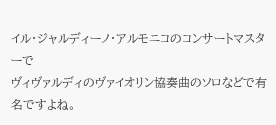イル・ジャルディーノ・アルモニコのコンサートマスターで
ヴィヴァルディのヴァイオリン協奏曲のソロなどで有名ですよね。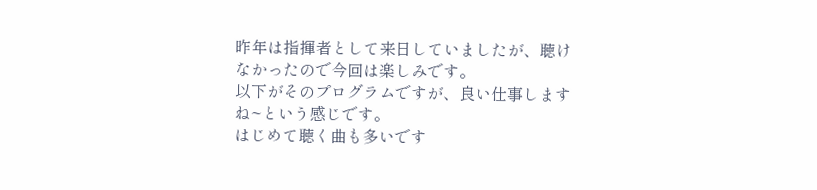昨年は指揮者として来日していましたが、聴けなかったので今回は楽しみです。
以下がそのプログラムですが、良い仕事しますね~という感じです。
はじめて聴く曲も多いです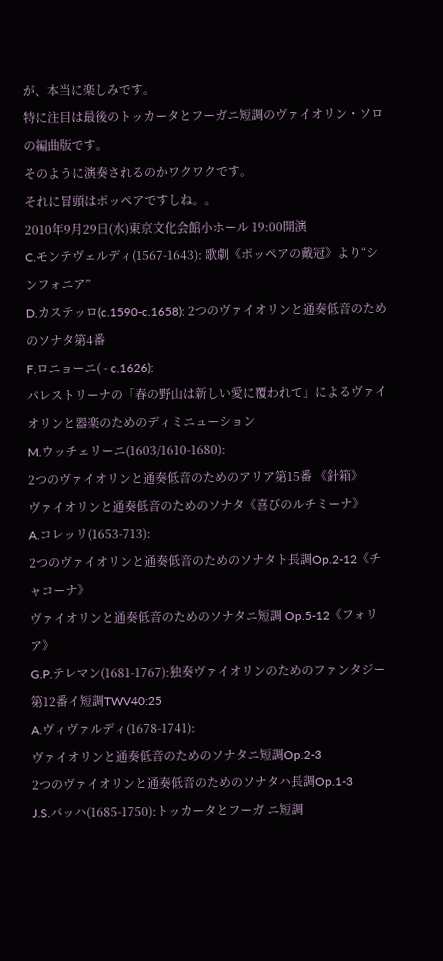が、本当に楽しみです。
特に注目は最後のトッカータとフーガニ短調のヴァイオリン・ソロの編曲版です。
そのように演奏されるのかワクワクです。
それに冒頭はポッペアですしね。。
2010年9月29日(水)東京文化会館小ホール 19:00開演
C.モンテヴェルディ(1567-1643): 歌劇《ポッペアの戴冠》より“シンフォニア”
D.カステッロ(c.1590-c.1658): 2つのヴァイオリンと通奏低音のためのソナタ第4番
F.ロニョーニ( - c.1626):
パレストリーナの「春の野山は新しい愛に覆われて」によるヴァイオリンと器楽のためのディミニューション
M.ウッチェリーニ(1603/1610-1680):
2つのヴァイオリンと通奏低音のためのアリア第15番 《針箱》
ヴァイオリンと通奏低音のためのソナタ《喜びのルチミーナ》
A.コレッリ(1653-713):
2つのヴァイオリンと通奏低音のためのソナタト長調Op.2-12《チャコーナ》
ヴァイオリンと通奏低音のためのソナタニ短調 Op.5-12《フォリア》
G.P.テレマン(1681-1767):独奏ヴァイオリンのためのファンタジー 第12番イ短調TWV40:25
A.ヴィヴァルディ(1678-1741):
ヴァイオリンと通奏低音のためのソナタニ短調Op.2-3
2つのヴァイオリンと通奏低音のためのソナタハ長調Op.1-3
J.S.バッハ(1685-1750):トッカータとフーガ ニ短調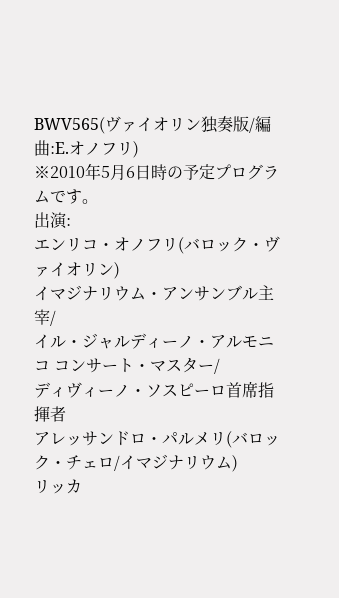BWV565(ヴァイオリン独奏版/編曲:E.オノフリ)
※2010年5月6日時の予定プログラムです。
出演:
エンリコ・オノフリ(バロック・ヴァイオリン)
イマジナリウム・アンサンブル主宰/
イル・ジャルディーノ・アルモニコ コンサート・マスター/
ディヴィーノ・ソスピーロ首席指揮者
アレッサンドロ・パルメリ(バロック・チェロ/イマジナリウム)
リッカ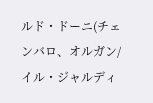ルド・ドーニ(チェンバロ、オルガン/イル・ジャルディ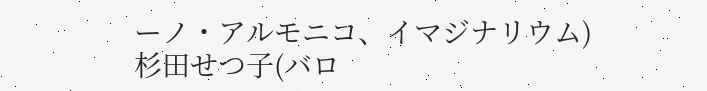ーノ・アルモニコ、イマジナリウム)
杉田せつ子(バロ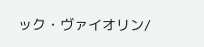ック・ヴァイオリン/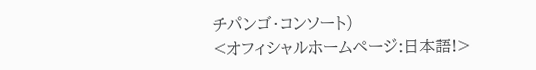チパンゴ・コンソート)
<オフィシャルホームページ:日本語!>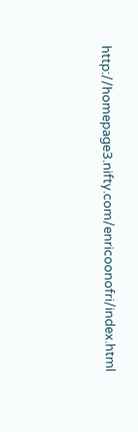http://homepage3.nifty.com/enricoonofri/index.html